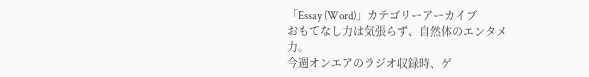「Essay (Word)」カテゴリーアーカイブ
おもてなし力は気張らず、自然体のエンタメ力。
今週オンエアのラジオ収録時、ゲ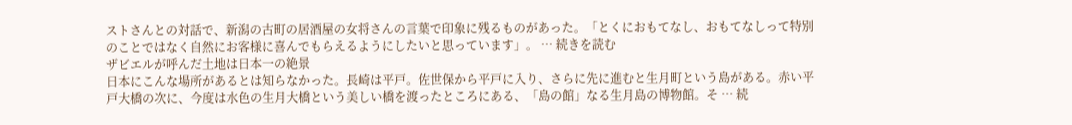ストさんとの対話で、新潟の古町の居酒屋の女将さんの言葉で印象に残るものがあった。「とくにおもてなし、おもてなしって特別のことではなく自然にお客様に喜んでもらえるようにしたいと思っています」。 … 続きを読む
ザビエルが呼んだ土地は日本一の絶景
日本にこんな場所があるとは知らなかった。長崎は平戸。佐世保から平戸に入り、さらに先に進むと生月町という島がある。赤い平戸大橋の次に、今度は水色の生月大橋という美しい橋を渡ったところにある、「島の館」なる生月島の博物館。そ … 続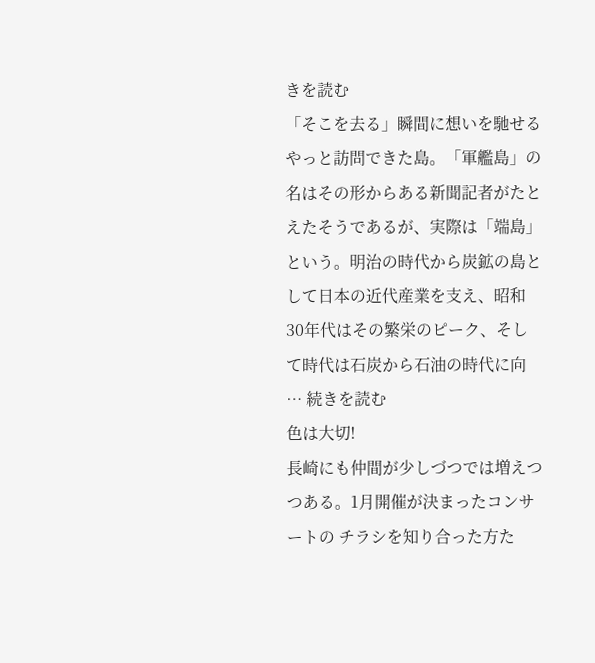きを読む
「そこを去る」瞬間に想いを馳せる
やっと訪問できた島。「軍艦島」の名はその形からある新聞記者がたとえたそうであるが、実際は「端島」という。明治の時代から炭鉱の島として日本の近代産業を支え、昭和30年代はその繁栄のピーク、そして時代は石炭から石油の時代に向 … 続きを読む
色は大切!
長崎にも仲間が少しづつでは増えつつある。1月開催が決まったコンサートの チラシを知り合った方た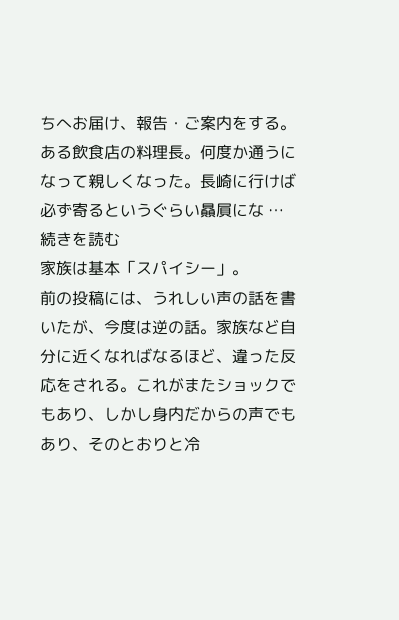ちへお届け、報告・ご案内をする。 ある飲食店の料理長。何度か通うになって親しくなった。長崎に行けば必ず寄るというぐらい贔屓にな … 続きを読む
家族は基本「スパイシー」。
前の投稿には、うれしい声の話を書いたが、今度は逆の話。家族など自分に近くなればなるほど、違った反応をされる。これがまたショックでもあり、しかし身内だからの声でもあり、そのとおりと冷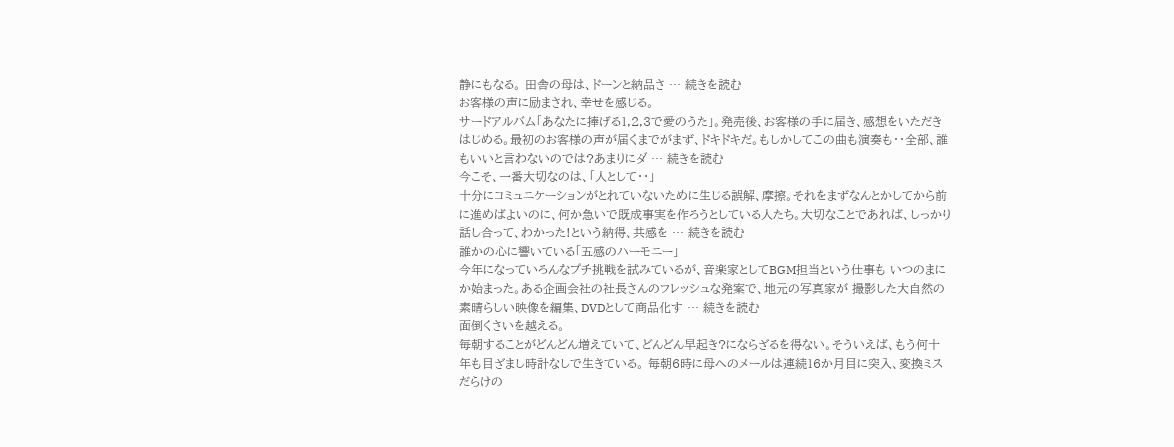静にもなる。 田舎の母は、ドーンと納品さ … 続きを読む
お客様の声に励まされ、幸せを感じる。
サードアルバム「あなたに捧げる1,2,3で愛のうた」。発売後、お客様の手に届き、感想をいただきはじめる。最初のお客様の声が届くまでがまず、ドキドキだ。もしかしてこの曲も演奏も・・全部、誰もいいと言わないのでは?あまりにダ … 続きを読む
今こそ、一番大切なのは、「人として・・」
十分にコミュニケーションがとれていないために生じる誤解、摩擦。それをまずなんとかしてから前に進めばよいのに、何か急いで既成事実を作ろうとしている人たち。大切なことであれば、しっかり話し合って、わかった!という納得、共感を … 続きを読む
誰かの心に響いている「五感のハーモニー」
今年になっていろんなプチ挑戦を試みているが、音楽家としてBGM担当という仕事も いつのまにか始まった。ある企画会社の社長さんのフレッシュな発案で、地元の写真家が 撮影した大自然の素晴らしい映像を編集、DVDとして商品化す … 続きを読む
面倒くさいを越える。
毎朝することがどんどん増えていて、どんどん早起き?にならざるを得ない。そういえば、もう何十年も目ざまし時計なしで生きている。 毎朝6時に母へのメールは連続16か月目に突入、変換ミスだらけの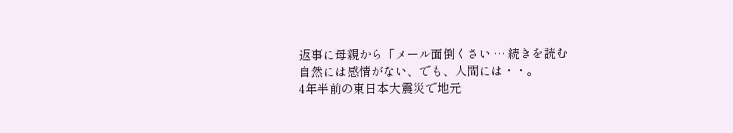返事に母親から「メール面倒くさい … 続きを読む
自然には感情がない、でも、人間には・・。
4年半前の東日本大震災で地元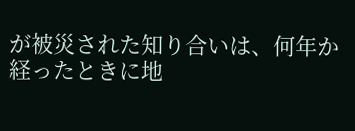が被災された知り合いは、何年か経ったときに地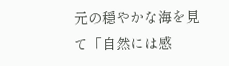元の穏やかな海を見て「自然には感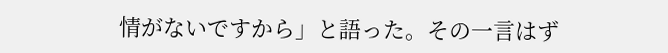情がないですから」と語った。その一言はず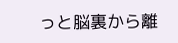っと脳裏から離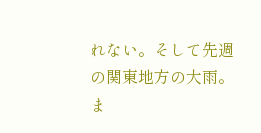れない。そして先週の関東地方の大雨。ま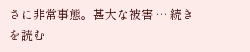さに非常事態。甚大な被害 … 続きを読む